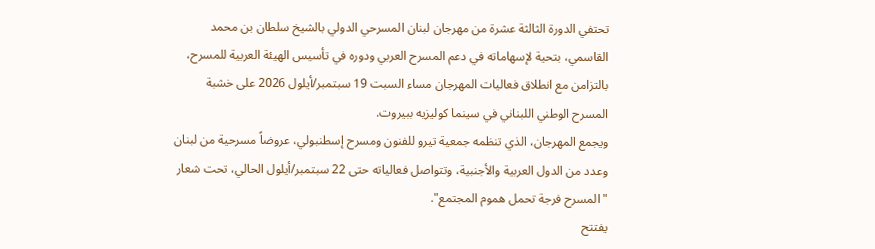تحتفي الدورة الثالثة عشرة من مهرجان لبنان المسرحي الدولي بالشيخ سلطان بن محمد القاسمي، بتحية لإسهاماته في دعم المسرح العربي ودوره في تأسيس الهيئة العربية للمسرح، بالتزامن مع انطلاق فعاليات المهرجان مساء السبت 19 سبتمبر/أيلول 2026 على خشبة المسرح الوطني اللبناني في سينما كوليزيه ببيروت.
ويجمع المهرجان، الذي تنظمه جمعية تيرو للفنون ومسرح إسطنبولي، عروضاً مسرحية من لبنان وعدد من الدول العربية والأجنبية، وتتواصل فعالياته حتى 22 سبتمبر/أيلول الحالي، تحت شعار "المسرح فرجة تحمل هموم المجتمع".
يفتتح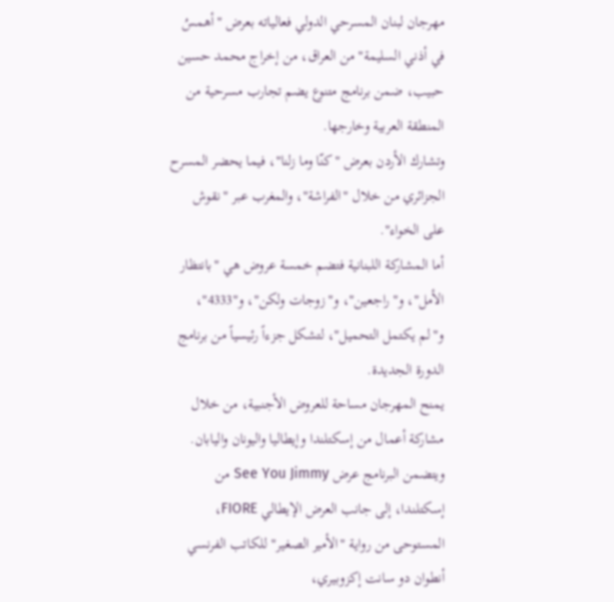مهرجان لبنان المسرحي الدولي فعالياته بعرض "أهمسُ في أذني السليمة" من العراق، من إخراج محمد حسين حبيب، ضمن برنامج متنوع يضم تجارب مسرحية من المنطقة العربية وخارجها.
وتشارك الأردن بعرض "كنّا وما زلنا"، فيما يحضر المسرح الجزائري من خلال "الفراشة"، والمغرب عبر "نقوش على الخواء".
أما المشاركة اللبنانية فتضم خمسة عروض هي "بانتظار الأمل"، و"راجعين"، و"زوجات ولكن"، و"4333"، و"لم يكتمل التحميل"، لتشكل جزءاً رئيسياً من برنامج الدورة الجديدة.
يمنح المهرجان مساحة للعروض الأجنبية، من خلال مشاركة أعمال من إسكتلندا وإيطاليا واليونان واليابان.
ويتضمن البرنامج عرض See You Jimmy من إسكتلندا، إلى جانب العرض الإيطالي FIORE، المستوحى من رواية "الأمير الصغير" للكاتب الفرنسي أنطوان دو سانت إكزوبيري،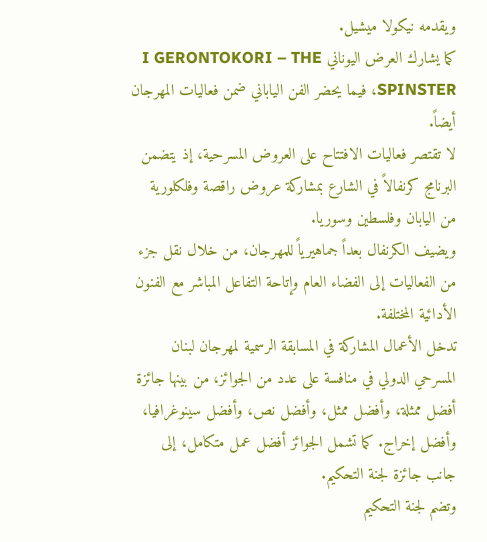ويقدمه نيكولا ميشيل.
كما يشارك العرض اليوناني I GERONTOKORI – THE SPINSTER، فيما يحضر الفن الياباني ضمن فعاليات المهرجان أيضاً.
لا تقتصر فعاليات الافتتاح على العروض المسرحية، إذ يتضمن البرنامج كرنفالاً في الشارع بمشاركة عروض راقصة وفلكلورية من اليابان وفلسطين وسوريا.
ويضيف الكرنفال بعداً جماهيرياً للمهرجان، من خلال نقل جزء من الفعاليات إلى الفضاء العام وإتاحة التفاعل المباشر مع الفنون الأدائية المختلفة.
تدخل الأعمال المشاركة في المسابقة الرسمية لمهرجان لبنان المسرحي الدولي في منافسة على عدد من الجوائز، من بينها جائزة أفضل ممثلة، وأفضل ممثل، وأفضل نص، وأفضل سينوغرافيا، وأفضل إخراج. كما تشمل الجوائز أفضل عمل متكامل، إلى جانب جائزة لجنة التحكيم.
وتضم لجنة التحكيم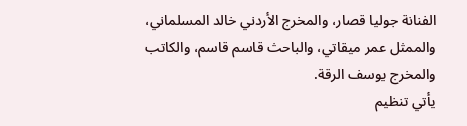الفنانة جوليا قصار، والمخرج الأردني خالد المسلماني، والممثل عمر ميقاتي، والباحث قاسم قاسم، والكاتب والمخرج يوسف الرقة.
يأتي تنظيم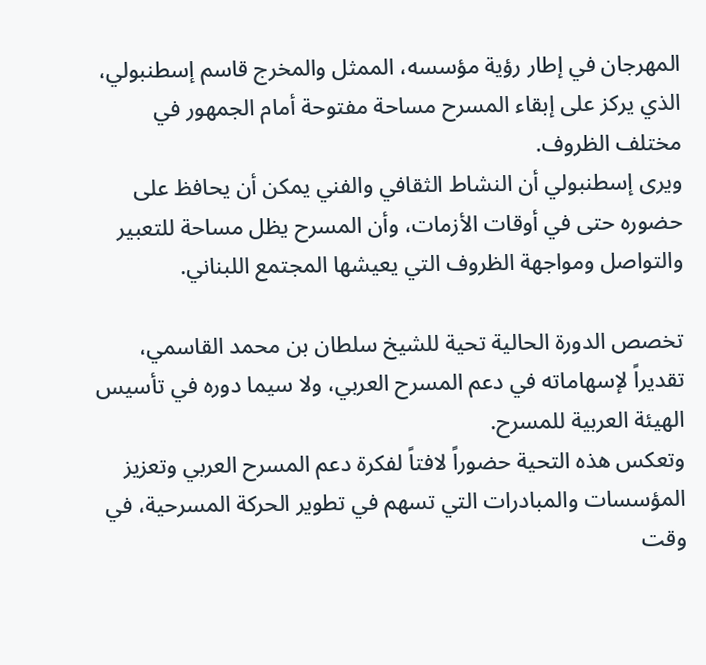المهرجان في إطار رؤية مؤسسه، الممثل والمخرج قاسم إسطنبولي، الذي يركز على إبقاء المسرح مساحة مفتوحة أمام الجمهور في مختلف الظروف.
ويرى إسطنبولي أن النشاط الثقافي والفني يمكن أن يحافظ على حضوره حتى في أوقات الأزمات، وأن المسرح يظل مساحة للتعبير والتواصل ومواجهة الظروف التي يعيشها المجتمع اللبناني.

تخصص الدورة الحالية تحية للشيخ سلطان بن محمد القاسمي، تقديراً لإسهاماته في دعم المسرح العربي، ولا سيما دوره في تأسيس الهيئة العربية للمسرح.
وتعكس هذه التحية حضوراً لافتاً لفكرة دعم المسرح العربي وتعزيز المؤسسات والمبادرات التي تسهم في تطوير الحركة المسرحية، في وقت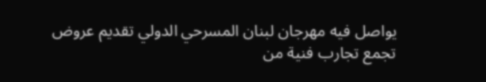يواصل فيه مهرجان لبنان المسرحي الدولي تقديم عروض تجمع تجارب فنية من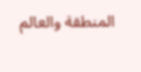المنطقة والعالم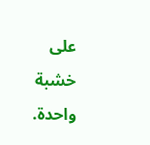على خشبة واحدة.